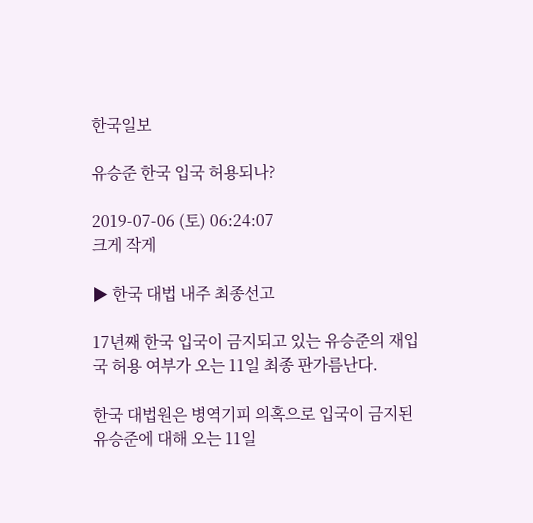한국일보

유승준 한국 입국 허용되나?

2019-07-06 (토) 06:24:07
크게 작게

▶ 한국 대법 내주 최종선고

17년째 한국 입국이 금지되고 있는 유승준의 재입국 허용 여부가 오는 11일 최종 판가름난다.

한국 대법원은 병역기피 의혹으로 입국이 금지된 유승준에 대해 오는 11일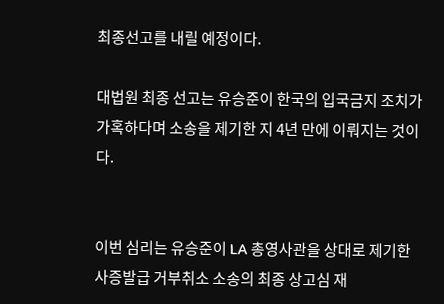최종선고를 내릴 예정이다.

대법원 최종 선고는 유승준이 한국의 입국금지 조치가 가혹하다며 소송을 제기한 지 4년 만에 이뤄지는 것이다.


이번 심리는 유승준이 LA 총영사관을 상대로 제기한 사증발급 거부취소 소송의 최종 상고심 재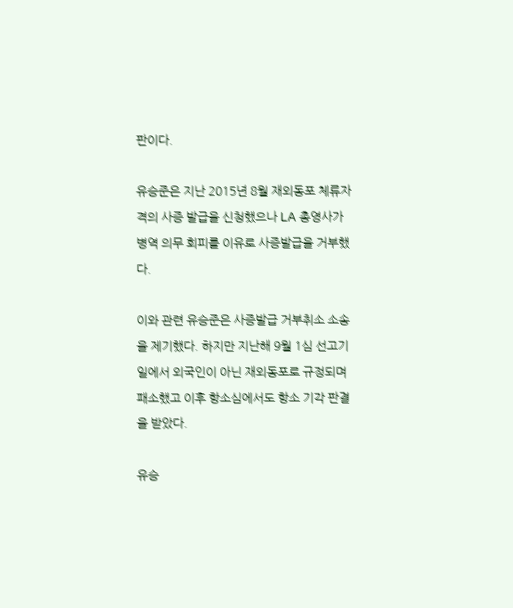판이다.

유승준은 지난 2015년 8월 재외동포 체류자격의 사증 발급을 신청했으나 LA 총영사가 병역 의무 회피를 이유로 사증발급을 거부했다.

이와 관련 유승준은 사증발급 거부취소 소송을 제기했다. 하지만 지난해 9월 1심 선고기일에서 외국인이 아닌 재외동포로 규정되며 패소했고 이후 항소심에서도 항소 기각 판결을 받았다.

유승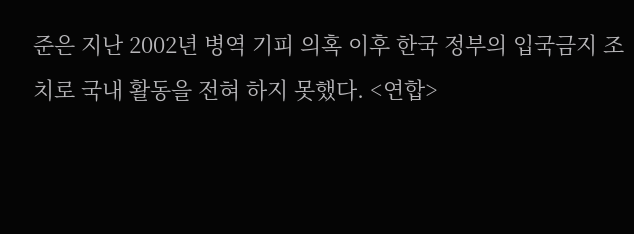준은 지난 2002년 병역 기피 의혹 이후 한국 정부의 입국금지 조치로 국내 활동을 전혀 하지 못했다. <연합>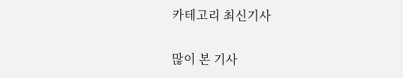카테고리 최신기사

많이 본 기사